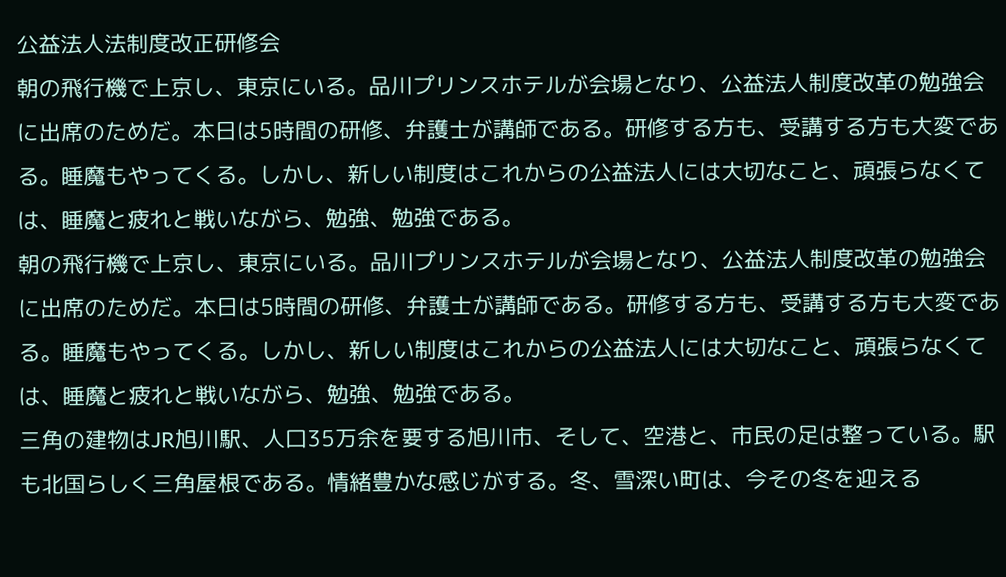公益法人法制度改正研修会
朝の飛行機で上京し、東京にいる。品川プリンスホテルが会場となり、公益法人制度改革の勉強会に出席のためだ。本日は5時間の研修、弁護士が講師である。研修する方も、受講する方も大変である。睡魔もやってくる。しかし、新しい制度はこれからの公益法人には大切なこと、頑張らなくては、睡魔と疲れと戦いながら、勉強、勉強である。
朝の飛行機で上京し、東京にいる。品川プリンスホテルが会場となり、公益法人制度改革の勉強会に出席のためだ。本日は5時間の研修、弁護士が講師である。研修する方も、受講する方も大変である。睡魔もやってくる。しかし、新しい制度はこれからの公益法人には大切なこと、頑張らなくては、睡魔と疲れと戦いながら、勉強、勉強である。
三角の建物はJR旭川駅、人口35万余を要する旭川市、そして、空港と、市民の足は整っている。駅も北国らしく三角屋根である。情緒豊かな感じがする。冬、雪深い町は、今その冬を迎える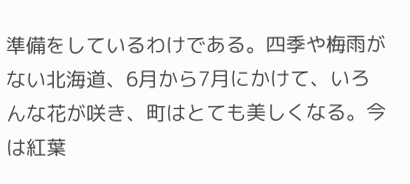準備をしているわけである。四季や梅雨がない北海道、6月から7月にかけて、いろんな花が咲き、町はとても美しくなる。今は紅葉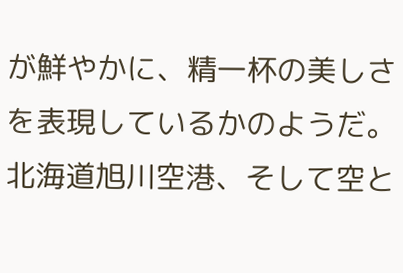が鮮やかに、精一杯の美しさを表現しているかのようだ。
北海道旭川空港、そして空と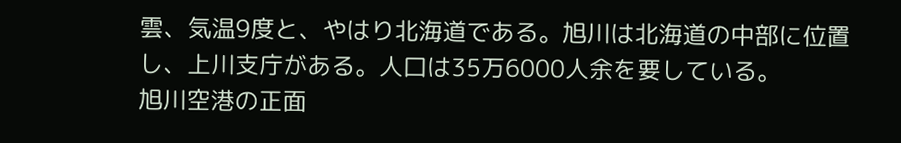雲、気温9度と、やはり北海道である。旭川は北海道の中部に位置し、上川支庁がある。人口は35万6000人余を要している。
旭川空港の正面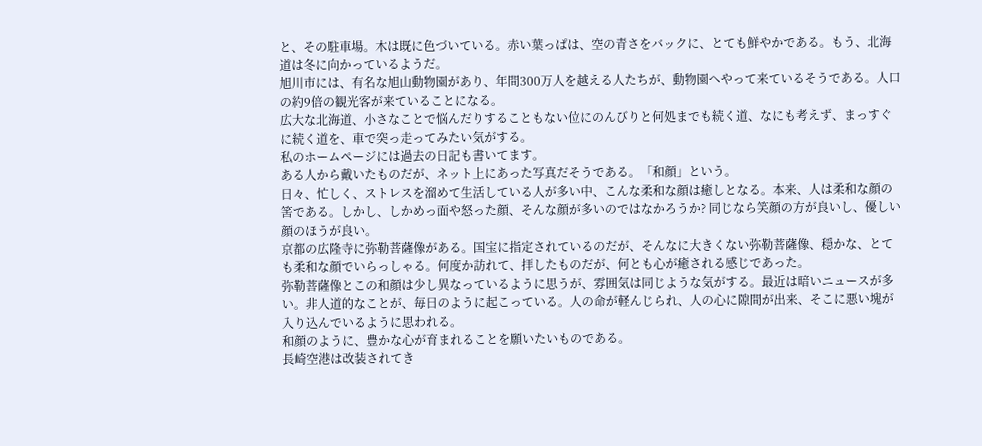と、その駐車場。木は既に色づいている。赤い葉っぱは、空の青さをバックに、とても鮮やかである。もう、北海道は冬に向かっているようだ。
旭川市には、有名な旭山動物園があり、年間300万人を越える人たちが、動物園へやって来ているそうである。人口の約9倍の観光客が来ていることになる。
広大な北海道、小さなことで悩んだりすることもない位にのんびりと何処までも続く道、なにも考えず、まっすぐに続く道を、車で突っ走ってみたい気がする。
私のホームページには過去の日記も書いてます。
ある人から戴いたものだが、ネット上にあった写真だそうである。「和顔」という。
日々、忙しく、ストレスを溜めて生活している人が多い中、こんな柔和な顔は癒しとなる。本来、人は柔和な顔の筈である。しかし、しかめっ面や怒った顔、そんな顔が多いのではなかろうか? 同じなら笑顔の方が良いし、優しい顔のほうが良い。
京都の広隆寺に弥勒菩薩像がある。国宝に指定されているのだが、そんなに大きくない弥勒菩薩像、穏かな、とても柔和な顔でいらっしゃる。何度か訪れて、拝したものだが、何とも心が癒される感じであった。
弥勒菩薩像とこの和顔は少し異なっているように思うが、雰囲気は同じような気がする。最近は暗いニュースが多い。非人道的なことが、毎日のように起こっている。人の命が軽んじられ、人の心に隙間が出来、そこに悪い塊が入り込んでいるように思われる。
和顔のように、豊かな心が育まれることを願いたいものである。
長崎空港は改装されてき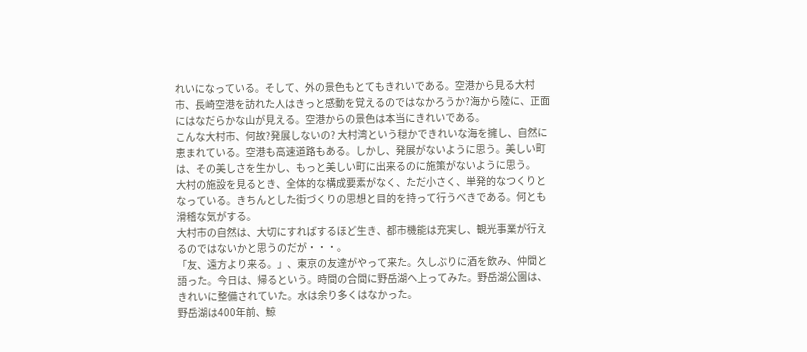れいになっている。そして、外の景色もとてもきれいである。空港から見る大村市、長崎空港を訪れた人はきっと感動を覚えるのではなかろうか?海から陸に、正面にはなだらかな山が見える。空港からの景色は本当にきれいである。
こんな大村市、何故?発展しないの? 大村湾という穏かできれいな海を擁し、自然に恵まれている。空港も高速道路もある。しかし、発展がないように思う。美しい町は、その美しさを生かし、もっと美しい町に出来るのに施策がないように思う。
大村の施設を見るとき、全体的な構成要素がなく、ただ小さく、単発的なつくりとなっている。きちんとした街づくりの思想と目的を持って行うべきである。何とも滑稽な気がする。
大村市の自然は、大切にすればするほど生き、都市機能は充実し、観光事業が行えるのではないかと思うのだが・・・。
「友、遠方より来る。」、東京の友達がやって来た。久しぶりに酒を飲み、仲間と語った。今日は、帰るという。時間の合間に野岳湖へ上ってみた。野岳湖公園は、きれいに整備されていた。水は余り多くはなかった。
野岳湖は400年前、鯨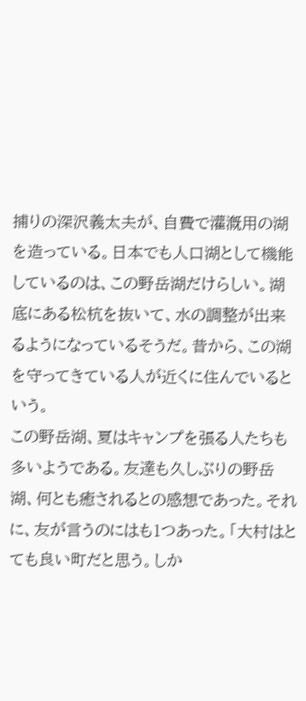捕りの深沢義太夫が、自費で灌漑用の湖を造っている。日本でも人口湖として機能しているのは、この野岳湖だけらしい。湖底にある松杭を抜いて、水の調整が出来るようになっているそうだ。昔から、この湖を守ってきている人が近くに住んでいるという。
この野岳湖、夏はキャンプを張る人たちも多いようである。友達も久しぶりの野岳湖、何とも癒されるとの感想であった。それに、友が言うのにはも1つあった。「大村はとても良い町だと思う。しか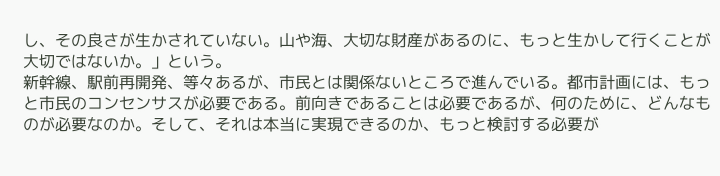し、その良さが生かされていない。山や海、大切な財産があるのに、もっと生かして行くことが大切ではないか。」という。
新幹線、駅前再開発、等々あるが、市民とは関係ないところで進んでいる。都市計画には、もっと市民のコンセンサスが必要である。前向きであることは必要であるが、何のために、どんなものが必要なのか。そして、それは本当に実現できるのか、もっと検討する必要が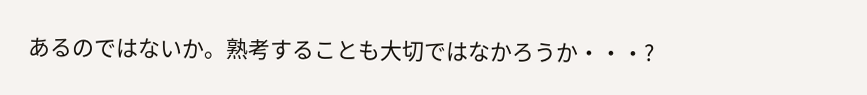あるのではないか。熟考することも大切ではなかろうか・・・?